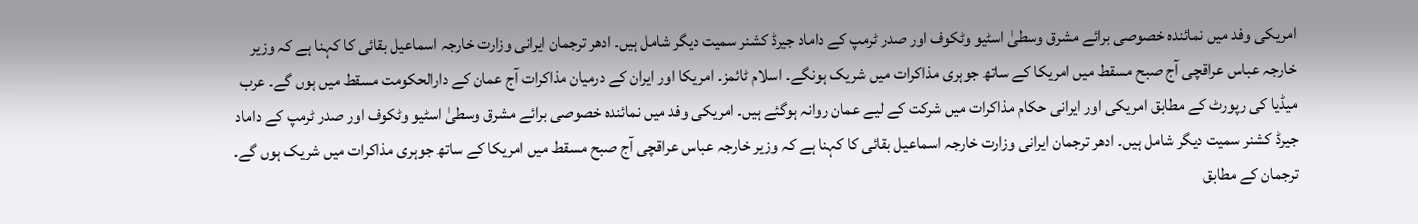امریکی وفد میں نمائندہ خصوصی برائے مشرق وسطیٰ اسٹیو وٹکوف اور صدر ٹرمپ کے داماد جیرڈ کشنر سمیت دیگر شامل ہیں۔ ادھر ترجمان ایرانی وزارت خارجہ اسماعیل بقائی کا کہنا ہے کہ وزیر خارجہ عباس عراقچی آج صبح مسقط میں امریکا کے ساتھ جوہری مذاکرات میں شریک ہونگے۔ اسلام ٹائمز۔ امریکا اور ایران کے درمیان مذاکرات آج عمان کے دارالحکومت مسقط میں ہوں گے۔ عرب میڈیا کی رپورٹ کے مطابق امریکی اور ایرانی حکام مذاکرات میں شرکت کے لیے عمان روانہ ہوگئے ہیں۔ امریکی وفد میں نمائندہ خصوصی برائے مشرق وسطیٰ اسٹیو وٹکوف اور صدر ٹرمپ کے داماد جیرڈ کشنر سمیت دیگر شامل ہیں۔ ادھر ترجمان ایرانی وزارت خارجہ اسماعیل بقائی کا کہنا ہے کہ وزیر خارجہ عباس عراقچی آج صبح مسقط میں امریکا کے ساتھ جوہری مذاکرات میں شریک ہوں گے۔ ترجمان کے مطابق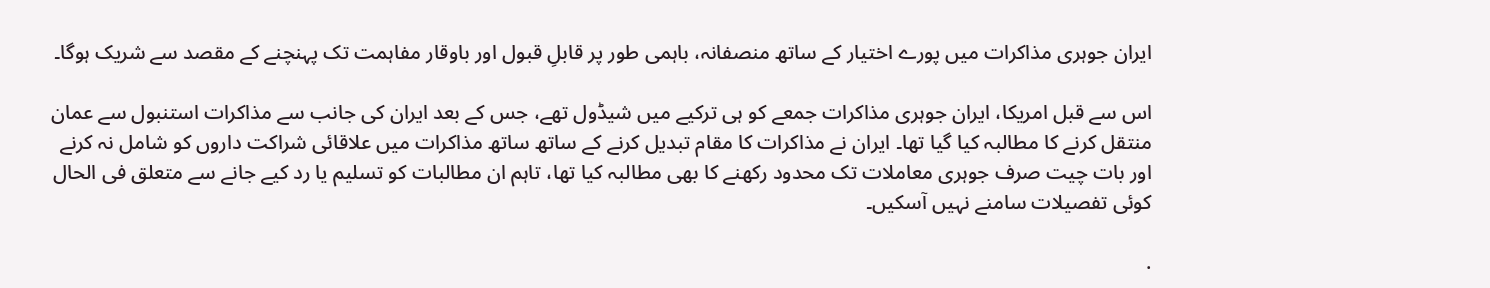ایران جوہری مذاکرات میں پورے اختیار کے ساتھ منصفانہ، باہمی طور پر قابلِ قبول اور باوقار مفاہمت تک پہنچنے کے مقصد سے شریک ہوگا۔

اس سے قبل امریکا، ایران جوہری مذاکرات جمعے کو ہی ترکیے میں شیڈول تھے، جس کے بعد ایران کی جانب سے مذاکرات استنبول سے عمان منتقل کرنے کا مطالبہ کیا گیا تھا۔ ایران نے مذاکرات کا مقام تبدیل کرنے کے ساتھ ساتھ مذاکرات میں علاقائی شراکت داروں کو شامل نہ کرنے اور بات چیت صرف جوہری معاملات تک محدود رکھنے کا بھی مطالبہ کیا تھا، تاہم ان مطالبات کو تسلیم یا رد کیے جانے سے متعلق فی الحال کوئی تفصیلات سامنے نہیں آسکیں۔

.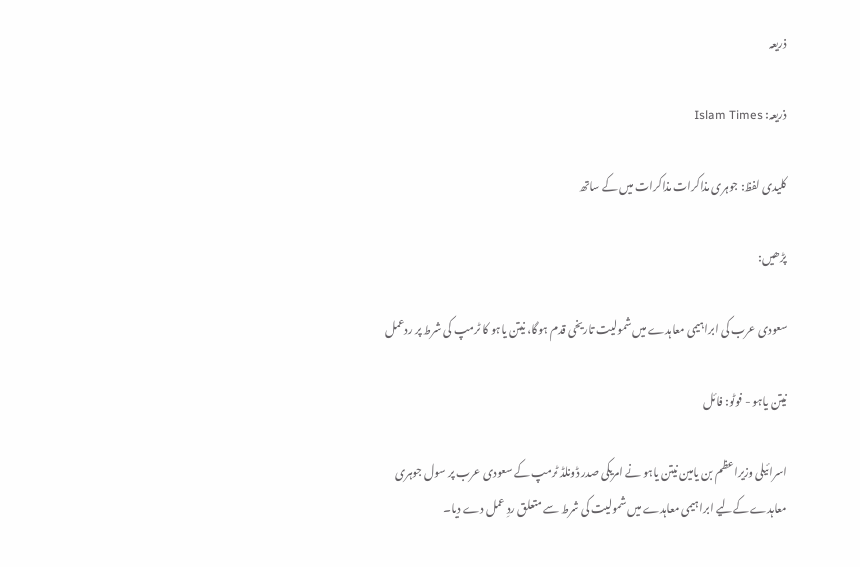ذریعہ

ذریعہ: Islam Times

کلیدی لفظ: جوہری مذاکرات مذاکرات میں کے ساتھ

پڑھیں:

سعودی عرب کی ابراہیمی معاہدے میں شمولیت تاریخی قدم ہوگا، نیتن یاہو کا ٹرمپ کی شرط پر ردعمل

نیتن یاہو - فوٹو: فائل

اسرائیلی وزیراعظم بن یامین نیتن یاہو نے امریکی صدر ڈونلڈ ٹرمپ کے سعودی عرب پر سول جوہری معاہدے کےلیے ابراہیمی معاہدے میں شمولیت کی شرط سے متعلق ردِ عمل دے دیا۔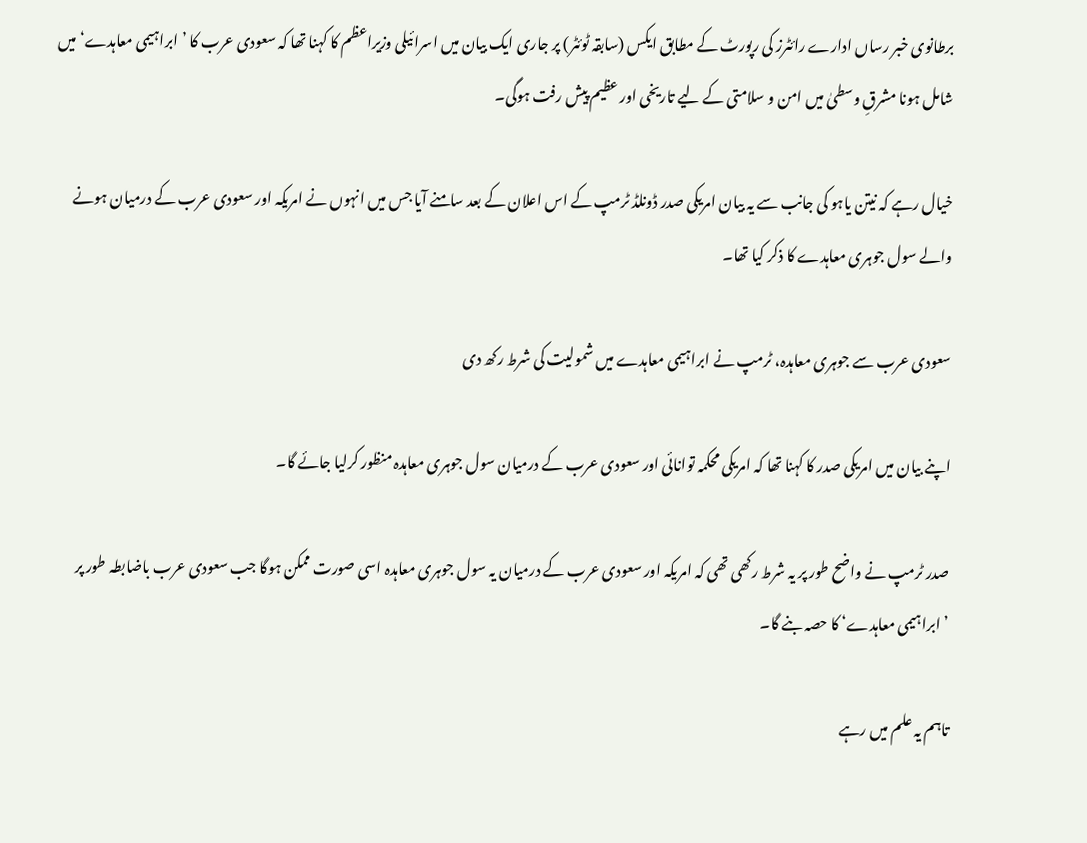برطانوی خبر رساں ادارے رائٹرز کی رپورٹ کے مطابق ایکس (سابقہ ٹوئٹر) پر جاری ایک بیان میں اسرائیلی وزیراعظم کا کہنا تھا کہ سعودی عرب کا ’ابراہیمی معاہدے‘ میں شامل ہونا مشرقِ وسطیٰ میں امن و سلامتی کے لیے تاریخی اور عظیم پیش رفت ہوگی۔

خیال رہے کہ نیتن یاہو کی جانب سے یہ بیان امریکی صدر ڈونلڈ ٹرمپ کے اس اعلان کے بعد سامنے آیا جس میں انہوں نے امریکہ اور سعودی عرب کے درمیان ہونے والے سول جوہری معاہدے کا ذکر کیا تھا۔

سعودی عرب سے جوہری معاہدہ، ٹرمپ نے ابراہیمی معاہدے میں شمولیت کی شرط رکھ دی

اپنے بیان میں امریکی صدر کا کہنا تھا کہ امریکی محکمہ توانائی اور سعودی عرب کے درمیان سول جوہری معاہدہ منظور کرلیا جائے گا۔

صدر ٹرمپ نے واضح طور پر یہ شرط رکھی تھی کہ امریکہ اور سعودی عرب کے درمیان یہ سول جوہری معاہدہ اسی صورت ممکن ہوگا جب سعودی عرب باضابطہ طور پر ’ابراہیمی معاہدے‘ کا حصہ بنے گا۔

تاہم یہ علم میں رہے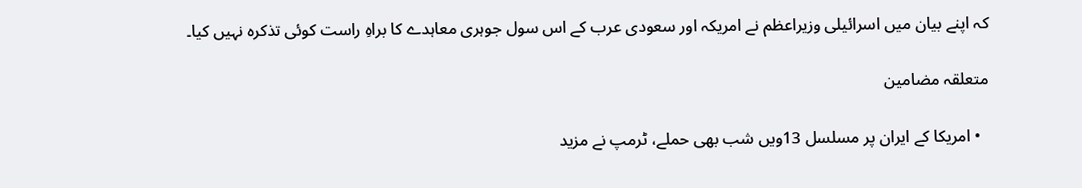کہ اپنے بیان میں اسرائیلی وزیراعظم نے امریکہ اور سعودی عرب کے اس سول جوہری معاہدے کا براہِ راست کوئی تذکرہ نہیں کیا۔

متعلقہ مضامین

  • امریکا کے ایران پر مسلسل 13ویں شب بھی حملے، ٹرمپ نے مزید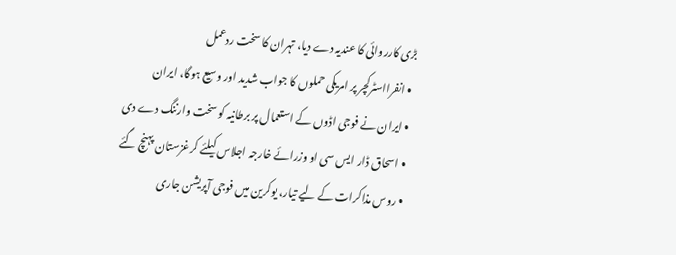بڑی کارروائی کا عندیہ دے دیا، تہران کا سخت ردعمل
  • انفرااسٹرکچر پر امریکی حملوں کا جواب شدید اور وسیع ہوگا، ایران
  • ایران نے فوجی اڈوں کے استعمال پر برطانیہ کو سخت وارننگ دے دی
  • اسحاق ڈار ایس سی او وزرائے خارجہ اجلاس کیلئے کرغزستان پہنچ گئے
  • روس مذاکرات کے لیے تیار، یوکرین میں فوجی آپریشن جاری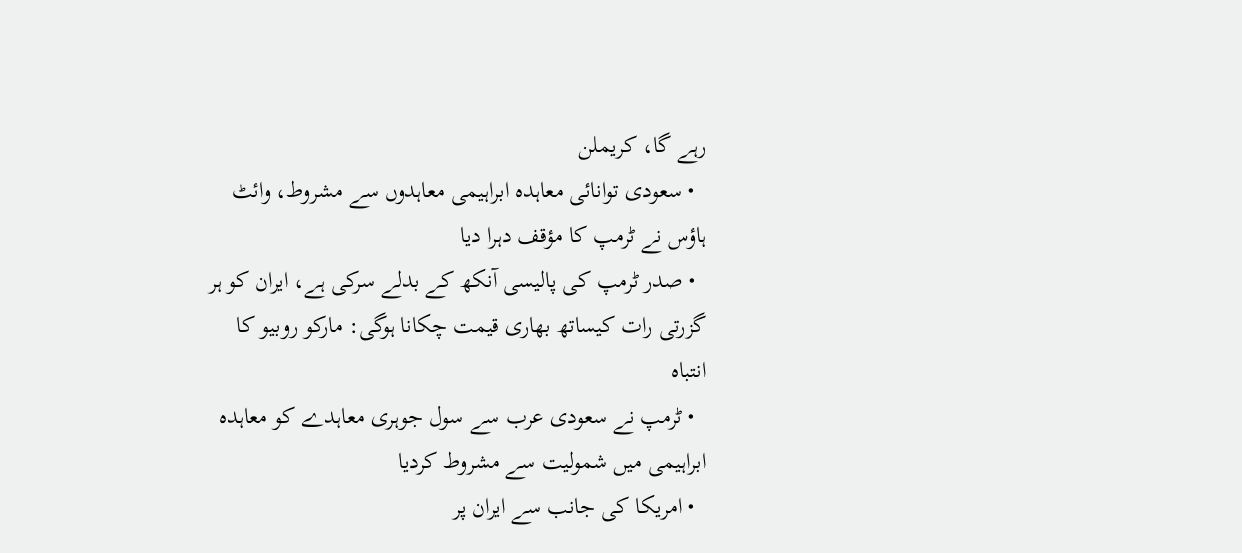رہے گا، کریملن
  • سعودی توانائی معاہدہ ابراہیمی معاہدوں سے مشروط، وائٹ ہاؤس نے ٹرمپ کا مؤقف دہرا دیا
  • صدر ٹرمپ کی پالیسی آنکھ کے بدلے سرکی ہے، ایران کو ہر گزرتی رات کیساتھ بھاری قیمت چکانا ہوگی: مارکو روبیو کا انتباہ
  • ٹرمپ نے سعودی عرب سے سول جوہری معاہدے کو معاہدہ ابراہیمی میں شمولیت سے مشروط کردیا
  • امریکا کی جانب سے ایران پر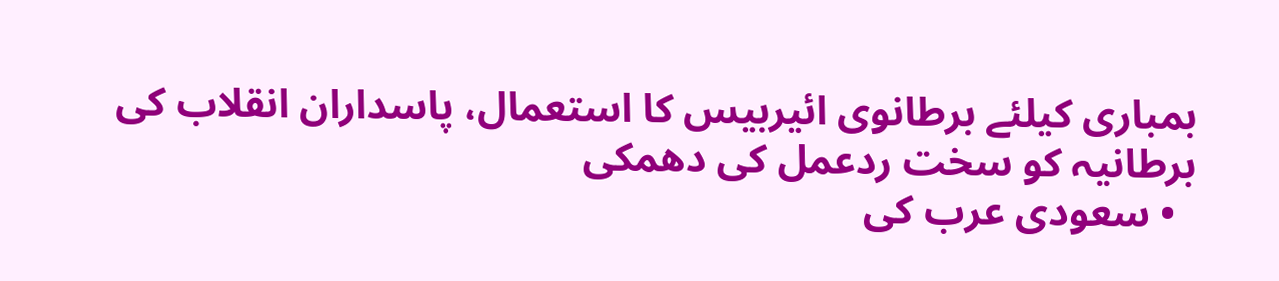بمباری کیلئے برطانوی ائیربیس کا استعمال، پاسداران انقلاب کی برطانیہ کو سخت ردعمل کی دھمکی
  • سعودی عرب کی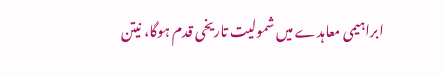ابراہیمی معاہدے میں شمولیت تاریخی قدم ہوگا، نیتن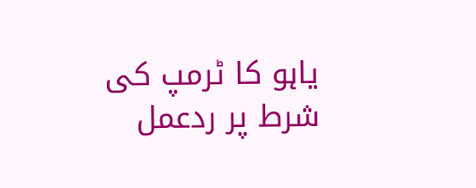یاہو کا ٹرمپ کی شرط پر ردعمل